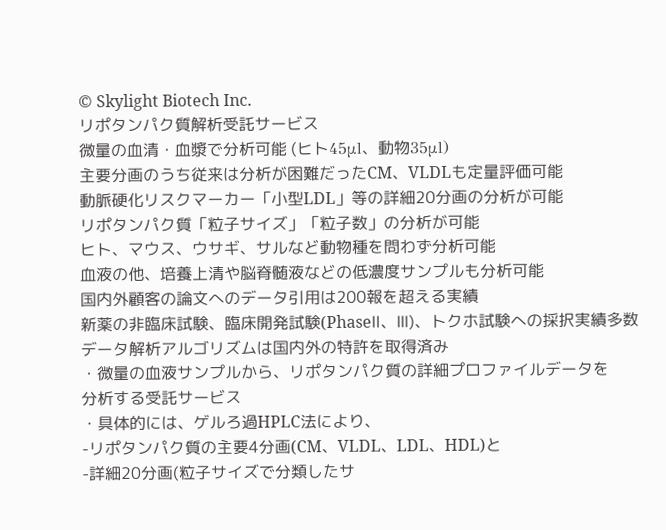© Skylight Biotech Inc.
リポタンパク質解析受託サービス
微量の血清・血漿で分析可能 (ヒト45μl、動物35μl)
主要分画のうち従来は分析が困難だったCM、VLDLも定量評価可能
動脈硬化リスクマーカー「小型LDL」等の詳細20分画の分析が可能
リポタンパク質「粒子サイズ」「粒子数」の分析が可能
ヒト、マウス、ウサギ、サルなど動物種を問わず分析可能
血液の他、培養上清や脳脊髄液などの低濃度サンプルも分析可能
国内外顧客の論文へのデータ引用は200報を超える実績
新薬の非臨床試験、臨床開発試験(PhaseⅡ、Ⅲ)、トクホ試験への採択実績多数
データ解析アルゴリズムは国内外の特許を取得済み
・微量の血液サンプルから、リポタンパク質の詳細プロファイルデータを
分析する受託サービス
・具体的には、ゲルろ過HPLC法により、
-リポタンパク質の主要4分画(CM、VLDL、LDL、HDL)と
-詳細20分画(粒子サイズで分類したサ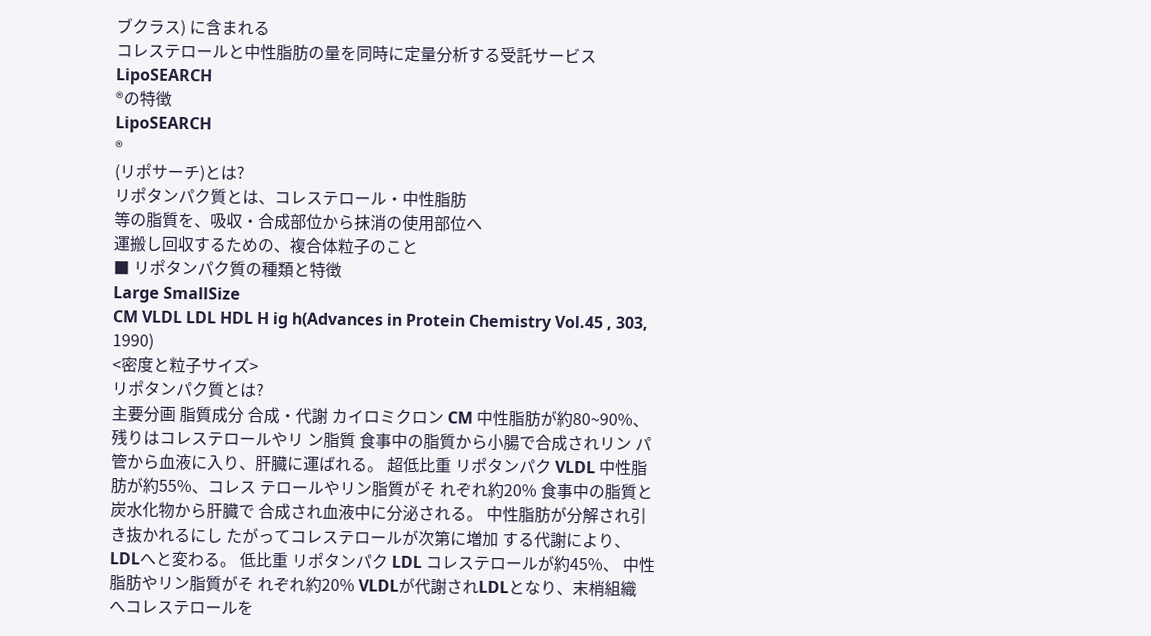ブクラス) に含まれる
コレステロールと中性脂肪の量を同時に定量分析する受託サービス
LipoSEARCH
®の特徴
LipoSEARCH
®
(リポサーチ)とは?
リポタンパク質とは、コレステロール・中性脂肪
等の脂質を、吸収・合成部位から抹消の使用部位へ
運搬し回収するための、複合体粒子のこと
■ リポタンパク質の種類と特徴
Large SmallSize
CM VLDL LDL HDL H ig h(Advances in Protein Chemistry Vol.45 , 303, 1990)
<密度と粒子サイズ>
リポタンパク質とは?
主要分画 脂質成分 合成・代謝 カイロミクロン CM 中性脂肪が約80~90%、 残りはコレステロールやリ ン脂質 食事中の脂質から小腸で合成されリン パ管から血液に入り、肝臓に運ばれる。 超低比重 リポタンパク VLDL 中性脂肪が約55%、コレス テロールやリン脂質がそ れぞれ約20% 食事中の脂質と炭水化物から肝臓で 合成され血液中に分泌される。 中性脂肪が分解され引き抜かれるにし たがってコレステロールが次第に増加 する代謝により、LDLへと変わる。 低比重 リポタンパク LDL コレステロールが約45%、 中性脂肪やリン脂質がそ れぞれ約20% VLDLが代謝されLDLとなり、末梢組織 へコレステロールを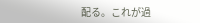配る。これが過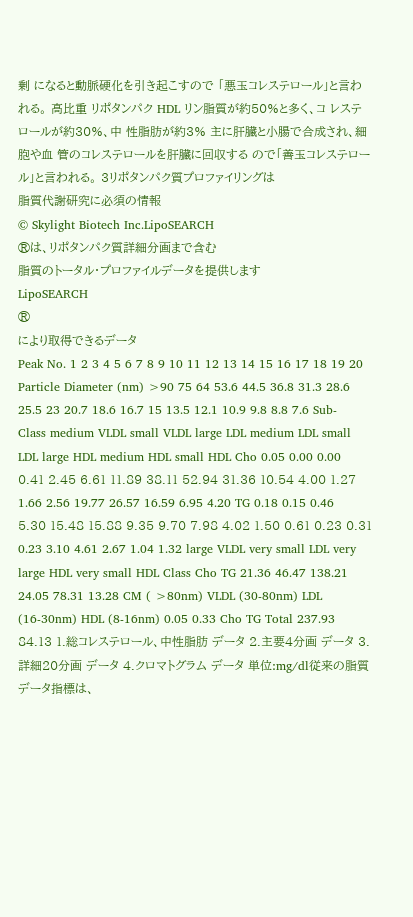剰 になると動脈硬化を引き起こすので 「悪玉コレステロール」と言われる。 高比重 リポタンパク HDL リン脂質が約50%と多く、コ レステロールが約30%、中 性脂肪が約3% 主に肝臓と小腸で合成され、細胞や血 管のコレステロールを肝臓に回収する ので「善玉コレステロール」と言われる。 3リポタンパク質プロファイリングは
脂質代謝研究に必須の情報
© Skylight Biotech Inc.LipoSEARCH
®は、リポタンパク質詳細分画まで含む
脂質のトータル・プロファイルデータを提供します
LipoSEARCH
®
により取得できるデータ
Peak No. 1 2 3 4 5 6 7 8 9 10 11 12 13 14 15 16 17 18 19 20 Particle Diameter (nm) >90 75 64 53.6 44.5 36.8 31.3 28.6 25.5 23 20.7 18.6 16.7 15 13.5 12.1 10.9 9.8 8.8 7.6 Sub-Class medium VLDL small VLDL large LDL medium LDL small LDL large HDL medium HDL small HDL Cho 0.05 0.00 0.00 0.41 2.45 6.61 11.89 38.11 52.94 31.36 10.54 4.00 1.27 1.66 2.56 19.77 26.57 16.59 6.95 4.20 TG 0.18 0.15 0.46 5.30 15.48 15.88 9.35 9.70 7.98 4.02 1.50 0.61 0.23 0.31 0.23 3.10 4.61 2.67 1.04 1.32 large VLDL very small LDL very large HDL very small HDL Class Cho TG 21.36 46.47 138.21 24.05 78.31 13.28 CM ( >80nm) VLDL (30-80nm) LDL (16-30nm) HDL (8-16nm) 0.05 0.33 Cho TG Total 237.93 84.13 1.総コレステロール、中性脂肪 データ 2.主要4分画 データ 3.詳細20分画 データ 4.クロマトグラム データ 単位:mg/dl従来の脂質データ指標は、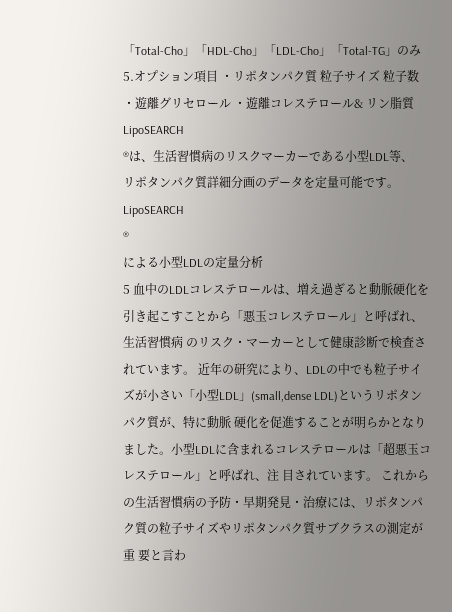「Total-Cho」「HDL-Cho」「LDL-Cho」「Total-TG」のみ
5.オプション項目 ・リポタンパク質 粒子サイズ 粒子数 ・遊離グリセロール ・遊離コレステロール& リン脂質LipoSEARCH
®は、生活習慣病のリスクマーカーである小型LDL等、
リポタンパク質詳細分画のデータを定量可能です。
LipoSEARCH
®
による小型LDLの定量分析
5 血中のLDLコレステロールは、増え過ぎると動脈硬化を引き起こすことから「悪玉コレステロール」と呼ばれ、生活習慣病 のリスク・マーカーとして健康診断で検査されています。 近年の研究により、LDLの中でも粒子サイズが小さい「小型LDL」(small,dense LDL)というリポタンパク質が、特に動脈 硬化を促進することが明らかとなりました。小型LDLに含まれるコレステロールは「超悪玉コレステロール」と呼ばれ、注 目されています。 これからの生活習慣病の予防・早期発見・治療には、リポタンパク質の粒子サイズやリポタンパク質サブクラスの測定が重 要と言わ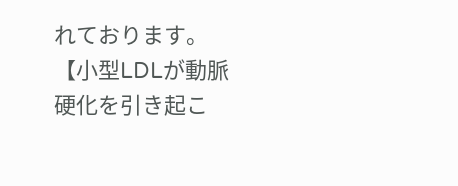れております。【小型LDLが動脈硬化を引き起こ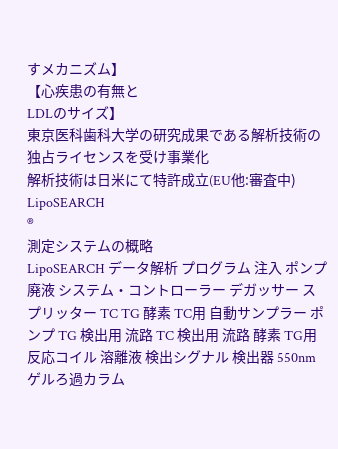すメカニズム】
【心疾患の有無と
LDLのサイズ】
東京医科歯科大学の研究成果である解析技術の独占ライセンスを受け事業化
解析技術は日米にて特許成立(EU他:審査中)
LipoSEARCH
®
測定システムの概略
LipoSEARCH データ解析 プログラム 注入 ポンプ 廃液 システム・コントローラー デガッサー スプリッター TC TG 酵素 TC用 自動サンプラー ポンプ TG 検出用 流路 TC 検出用 流路 酵素 TG用 反応コイル 溶離液 検出シグナル 検出器 550nm ゲルろ過カラム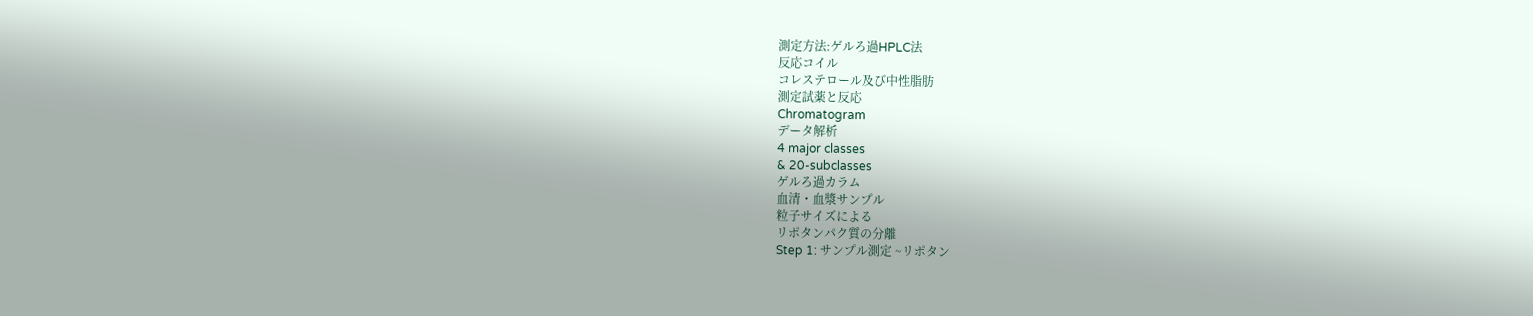測定方法:ゲルろ過HPLC法
反応コイル
コレステロール及び中性脂肪
測定試薬と反応
Chromatogram
データ解析
4 major classes
& 20-subclasses
ゲルろ過カラム
血清・血漿サンプル
粒子サイズによる
リポタンパク質の分離
Step 1: サンプル測定 ~リポタン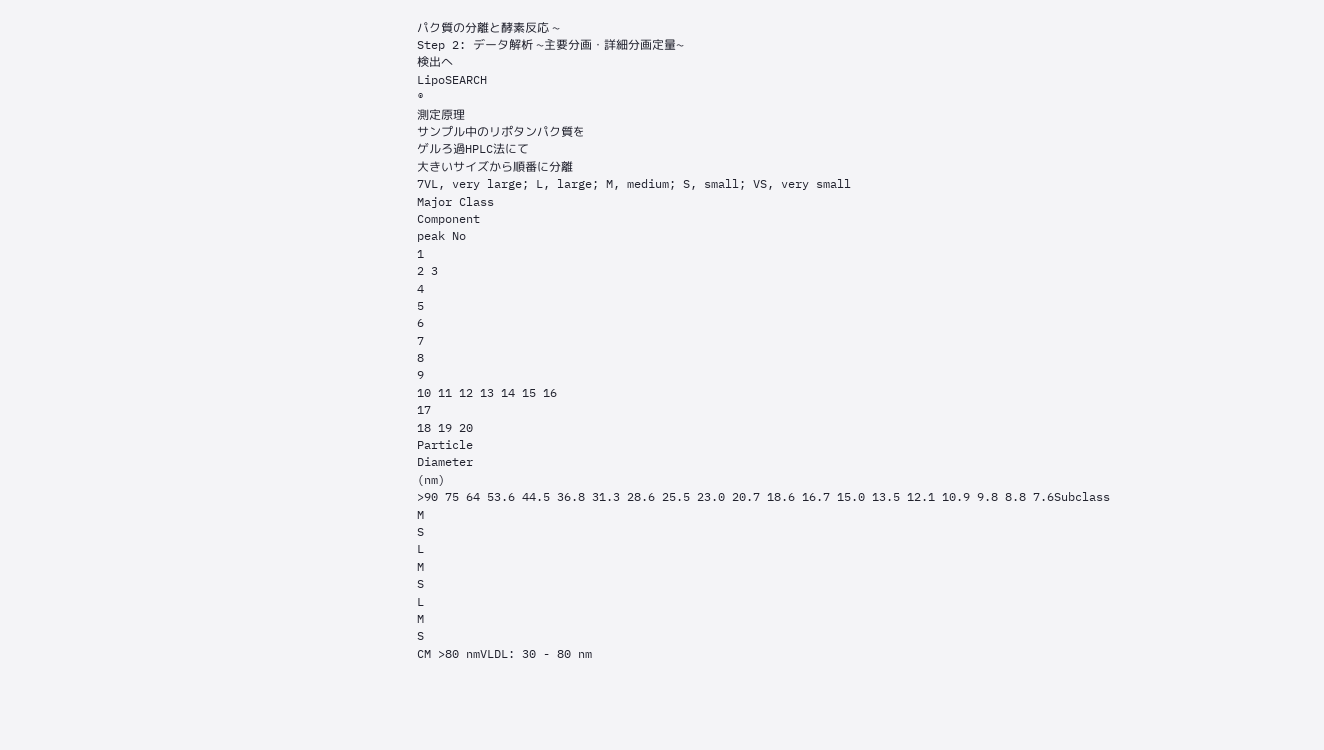パク質の分離と酵素反応 ~
Step 2: データ解析 ~主要分画・詳細分画定量~
検出へ
LipoSEARCH
®
測定原理
サンプル中のリポタンパク質を
ゲルろ過HPLC法にて
大きいサイズから順番に分離
7VL, very large; L, large; M, medium; S, small; VS, very small
Major Class
Component
peak No
1
2 3
4
5
6
7
8
9
10 11 12 13 14 15 16
17
18 19 20
Particle
Diameter
(nm)
>90 75 64 53.6 44.5 36.8 31.3 28.6 25.5 23.0 20.7 18.6 16.7 15.0 13.5 12.1 10.9 9.8 8.8 7.6Subclass
M
S
L
M
S
L
M
S
CM >80 nmVLDL: 30 - 80 nm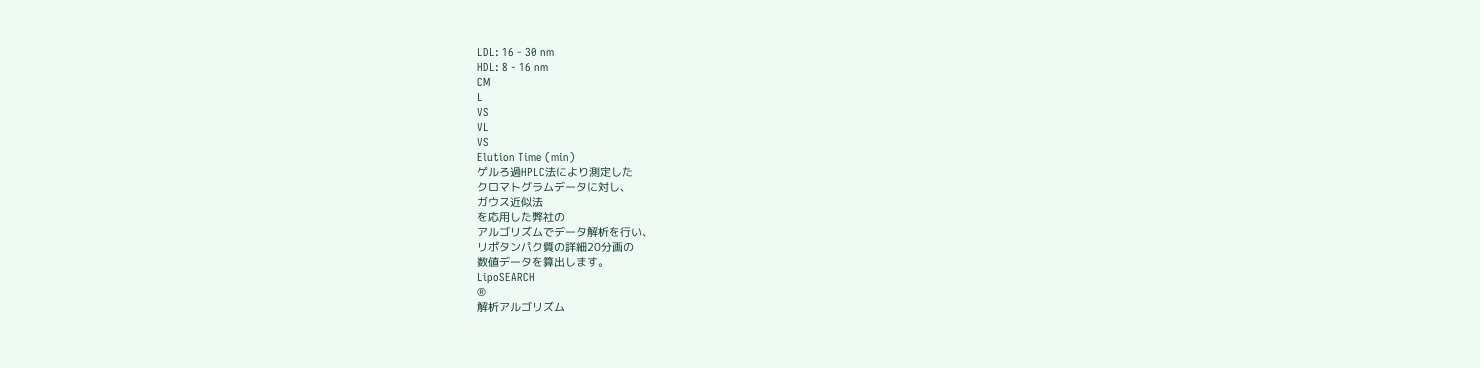LDL: 16 - 30 nm
HDL: 8 - 16 nm
CM
L
VS
VL
VS
Elution Time (min)
ゲルろ過HPLC法により測定した
クロマトグラムデータに対し、
ガウス近似法
を応用した弊社の
アルゴリズムでデータ解析を行い、
リポタンパク質の詳細20分画の
数値データを算出します。
LipoSEARCH
®
解析アルゴリズム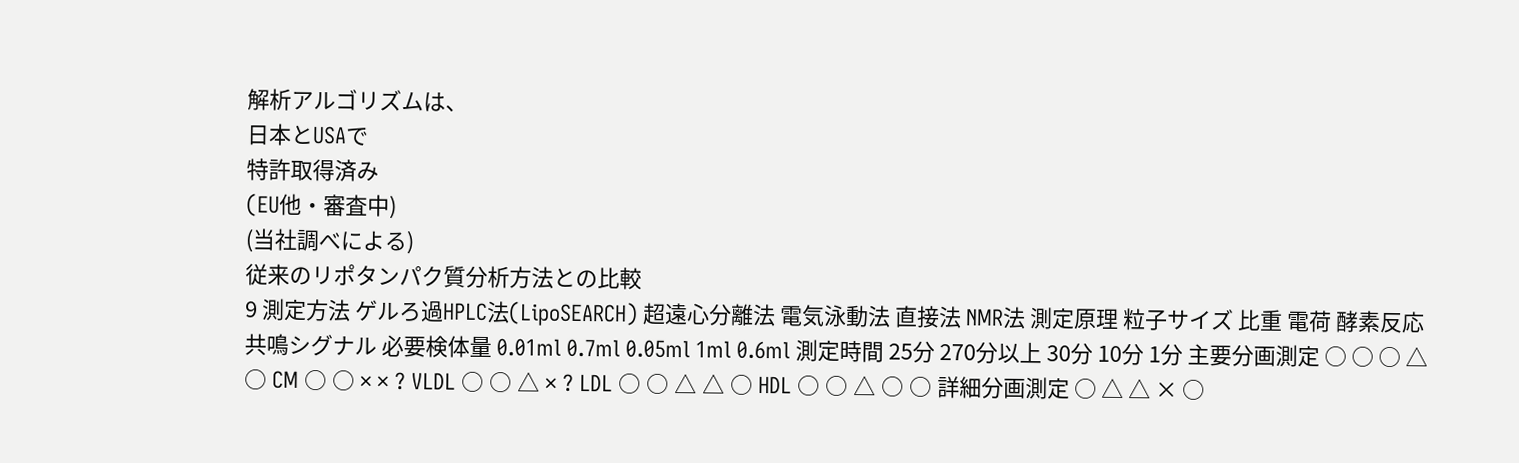解析アルゴリズムは、
日本とUSAで
特許取得済み
(EU他・審査中)
(当社調べによる)
従来のリポタンパク質分析方法との比較
9 測定方法 ゲルろ過HPLC法(LipoSEARCH) 超遠心分離法 電気泳動法 直接法 NMR法 測定原理 粒子サイズ 比重 電荷 酵素反応 共鳴シグナル 必要検体量 0.01ml 0.7ml 0.05ml 1ml 0.6ml 測定時間 25分 270分以上 30分 10分 1分 主要分画測定 ○ ○ ○ △ ○ CM ○ ○ × × ? VLDL ○ ○ △ × ? LDL ○ ○ △ △ ○ HDL ○ ○ △ ○ ○ 詳細分画測定 ○ △ △ × ○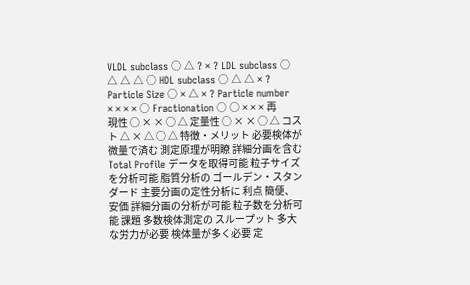VLDL subclass ○ △ ? × ? LDL subclass ○ △ △ △ ○ HDL subclass ○ △ △ × ? Particle Size ○ × △ × ? Particle number × × × × ○ Fractionation ○ ○ × × × 再現性 ○ × × ○ △ 定量性 ○ × × ○ △ コスト △ × △ ○ △ 特徴・メリット 必要検体が微量で済む 測定原理が明瞭 詳細分画を含むTotal Profile データを取得可能 粒子サイズを分析可能 脂質分析の ゴールデン・スタンダード 主要分画の定性分析に 利点 簡便、安価 詳細分画の分析が可能 粒子数を分析可能 課題 多数検体測定の スループット 多大な労力が必要 検体量が多く必要 定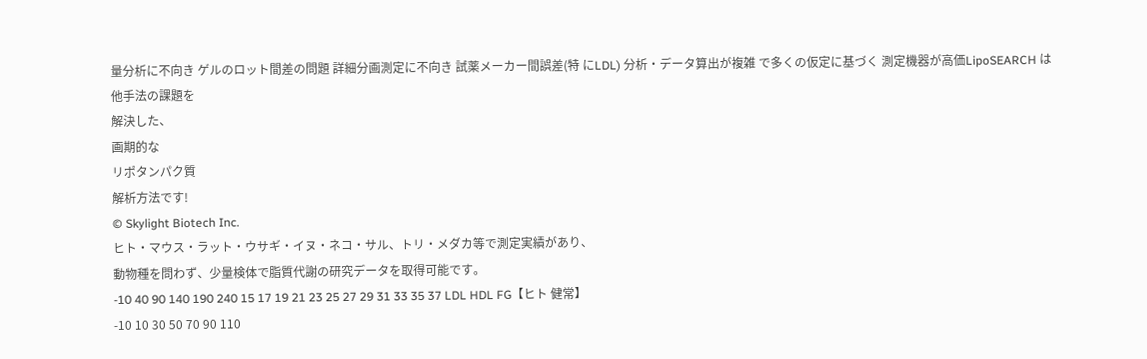量分析に不向き ゲルのロット間差の問題 詳細分画測定に不向き 試薬メーカー間誤差(特 にLDL) 分析・データ算出が複雑 で多くの仮定に基づく 測定機器が高価LipoSEARCH は
他手法の課題を
解決した、
画期的な
リポタンパク質
解析方法です!
© Skylight Biotech Inc.
ヒト・マウス・ラット・ウサギ・イヌ・ネコ・サル、トリ・メダカ等で測定実績があり、
動物種を問わず、少量検体で脂質代謝の研究データを取得可能です。
-10 40 90 140 190 240 15 17 19 21 23 25 27 29 31 33 35 37 LDL HDL FG【ヒト 健常】
-10 10 30 50 70 90 110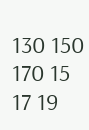130 150 170 15 17 19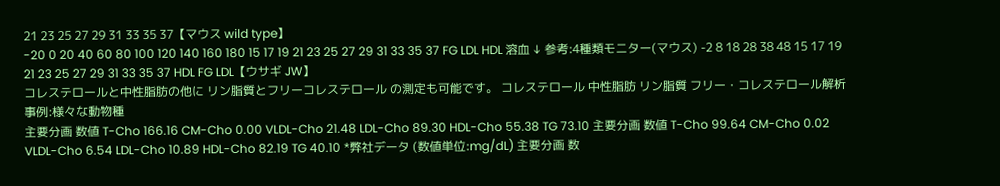21 23 25 27 29 31 33 35 37【マウス wild type】
-20 0 20 40 60 80 100 120 140 160 180 15 17 19 21 23 25 27 29 31 33 35 37 FG LDL HDL 溶血 ↓ 参考:4種類モニター(マウス) -2 8 18 28 38 48 15 17 19 21 23 25 27 29 31 33 35 37 HDL FG LDL【ウサギ JW】
コレステロールと中性脂肪の他に リン脂質とフリーコレステロール の測定も可能です。 コレステロール 中性脂肪 リン脂質 フリー・コレステロール解析事例:様々な動物種
主要分画 数値 T-Cho 166.16 CM-Cho 0.00 VLDL-Cho 21.48 LDL-Cho 89.30 HDL-Cho 55.38 TG 73.10 主要分画 数値 T-Cho 99.64 CM-Cho 0.02 VLDL-Cho 6.54 LDL-Cho 10.89 HDL-Cho 82.19 TG 40.10 *弊社データ (数値単位:mg/dL) 主要分画 数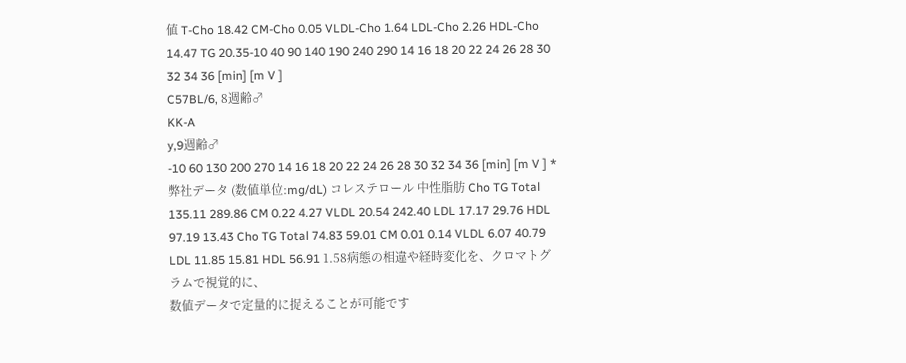値 T-Cho 18.42 CM-Cho 0.05 VLDL-Cho 1.64 LDL-Cho 2.26 HDL-Cho 14.47 TG 20.35-10 40 90 140 190 240 290 14 16 18 20 22 24 26 28 30 32 34 36 [min] [m V ]
C57BL/6, 8週齢♂
KK-A
y,9週齢♂
-10 60 130 200 270 14 16 18 20 22 24 26 28 30 32 34 36 [min] [m V ] *弊社データ (数値単位:mg/dL) コレステロール 中性脂肪 Cho TG Total 135.11 289.86 CM 0.22 4.27 VLDL 20.54 242.40 LDL 17.17 29.76 HDL 97.19 13.43 Cho TG Total 74.83 59.01 CM 0.01 0.14 VLDL 6.07 40.79 LDL 11.85 15.81 HDL 56.91 1.58病態の相違や経時変化を、クロマトグラムで視覚的に、
数値データで定量的に捉えることが可能です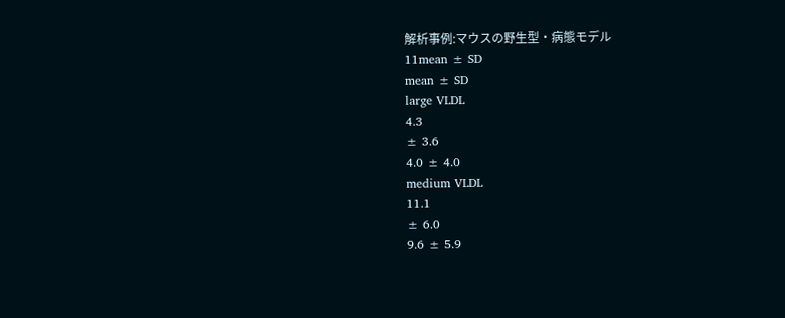解析事例:マウスの野生型・病態モデル
11mean ± SD
mean ± SD
large VLDL
4.3
± 3.6
4.0 ± 4.0
medium VLDL
11.1
± 6.0
9.6 ± 5.9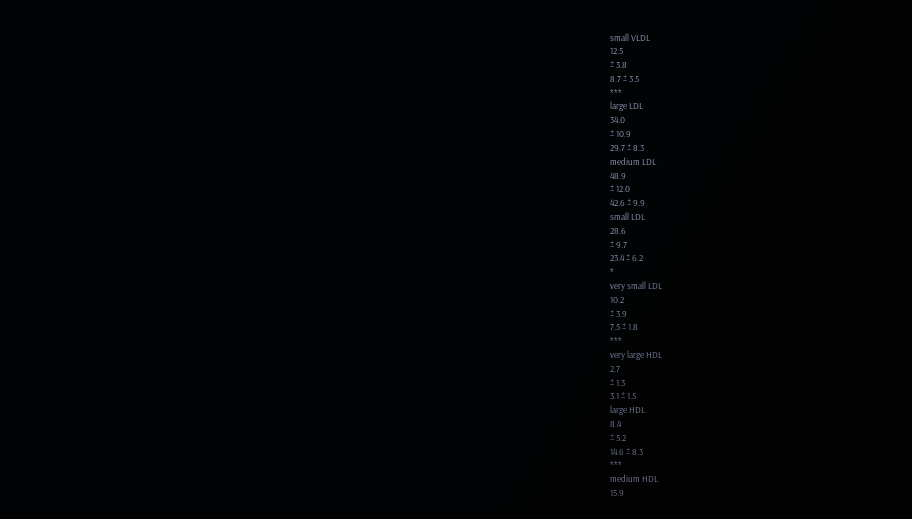small VLDL
12.5
± 3.8
8.7 ± 3.5
***
large LDL
34.0
± 10.9
29.7 ± 8.3
medium LDL
48.9
± 12.0
42.6 ± 9.9
small LDL
28.6
± 9.7
23.4 ± 6.2
*
very small LDL
10.2
± 3.9
7.5 ± 1.8
***
very large HDL
2.7
± 1.3
3.1 ± 1.5
large HDL
8.4
± 5.2
14.6 ± 8.3
***
medium HDL
15.9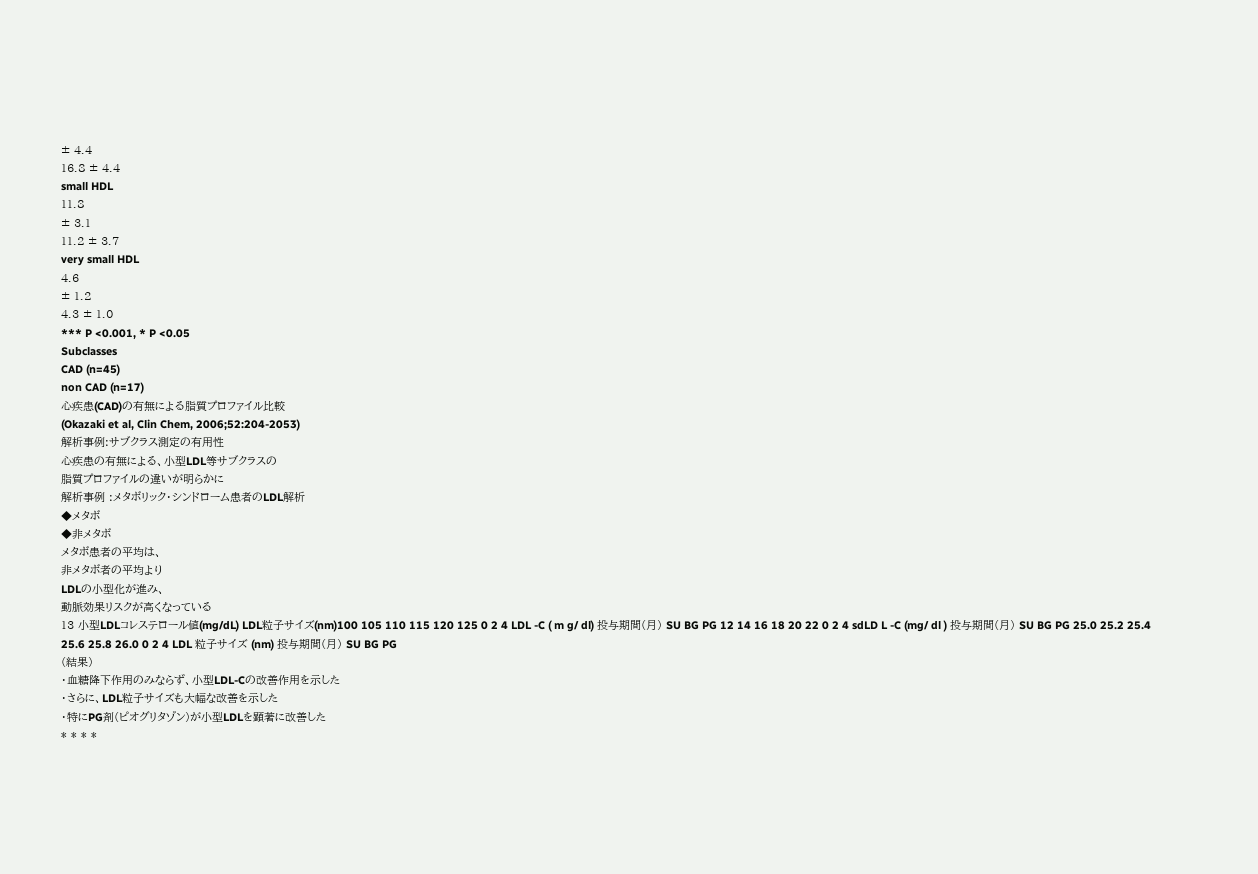± 4.4
16.8 ± 4.4
small HDL
11.8
± 3.1
11.2 ± 3.7
very small HDL
4.6
± 1.2
4.3 ± 1.0
*** P <0.001, * P <0.05
Subclasses
CAD (n=45)
non CAD (n=17)
心疾患(CAD)の有無による脂質プロファイル比較
(Okazaki et al, Clin Chem, 2006;52:204-2053)
解析事例:サブクラス測定の有用性
心疾患の有無による、小型LDL等サブクラスの
脂質プロファイルの違いが明らかに
解析事例 :メタボリック・シンドローム患者のLDL解析
◆メタボ
◆非メタボ
メタボ患者の平均は、
非メタボ者の平均より
LDLの小型化が進み、
動脈効果リスクが高くなっている
13 小型LDLコレステロール値(mg/dL) LDL粒子サイズ(nm)100 105 110 115 120 125 0 2 4 LDL -C ( m g/ dl) 投与期間(月) SU BG PG 12 14 16 18 20 22 0 2 4 sdLD L -C (mg/ dl ) 投与期間(月) SU BG PG 25.0 25.2 25.4 25.6 25.8 26.0 0 2 4 LDL 粒子サイズ (nm) 投与期間(月) SU BG PG
(結果)
・血糖降下作用のみならず、小型LDL-Cの改善作用を示した
・さらに、LDL粒子サイズも大幅な改善を示した
・特にPG剤(ピオグリタゾン)が小型LDLを顕著に改善した
* * * *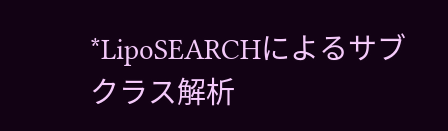*LipoSEARCHによるサブクラス解析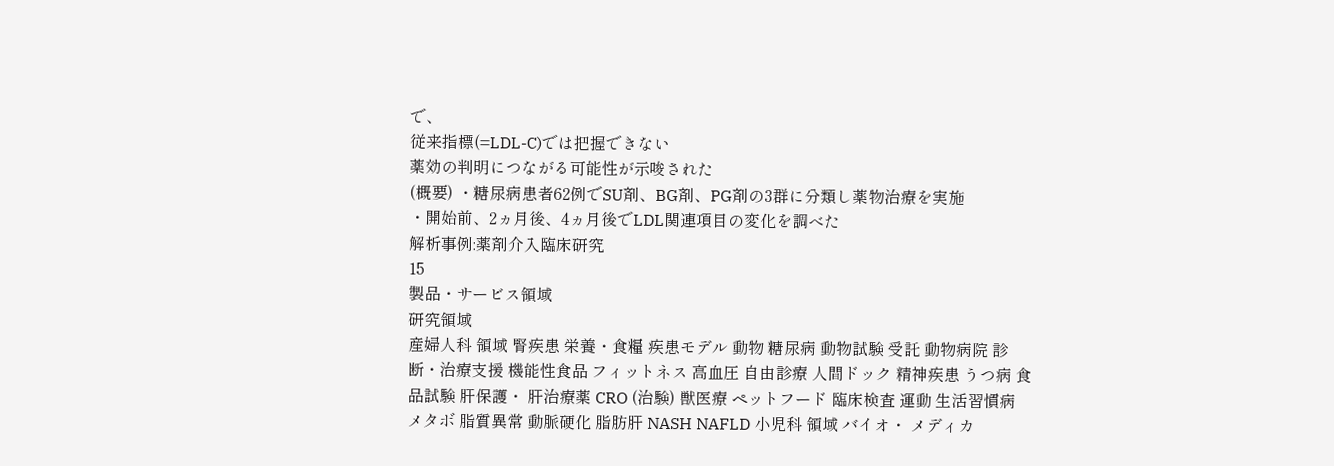で、
従来指標(=LDL-C)では把握できない
薬効の判明につながる可能性が示唆された
(概要) ・糖尿病患者62例でSU剤、BG剤、PG剤の3群に分類し薬物治療を実施
・開始前、2ヵ月後、4ヵ月後でLDL関連項目の変化を調べた
解析事例:薬剤介入臨床研究
15
製品・サービス領域
研究領域
産婦人科 領域 腎疾患 栄養・食糧 疾患モデル 動物 糖尿病 動物試験 受託 動物病院 診断・治療支援 機能性食品 フィットネス 高血圧 自由診療 人間ドック 精神疾患 うつ病 食品試験 肝保護・ 肝治療薬 CRO (治験) 獣医療 ペットフード 臨床検査 運動 生活習慣病 メタボ 脂質異常 動脈硬化 脂肪肝 NASH NAFLD 小児科 領域 バイオ・ メディカ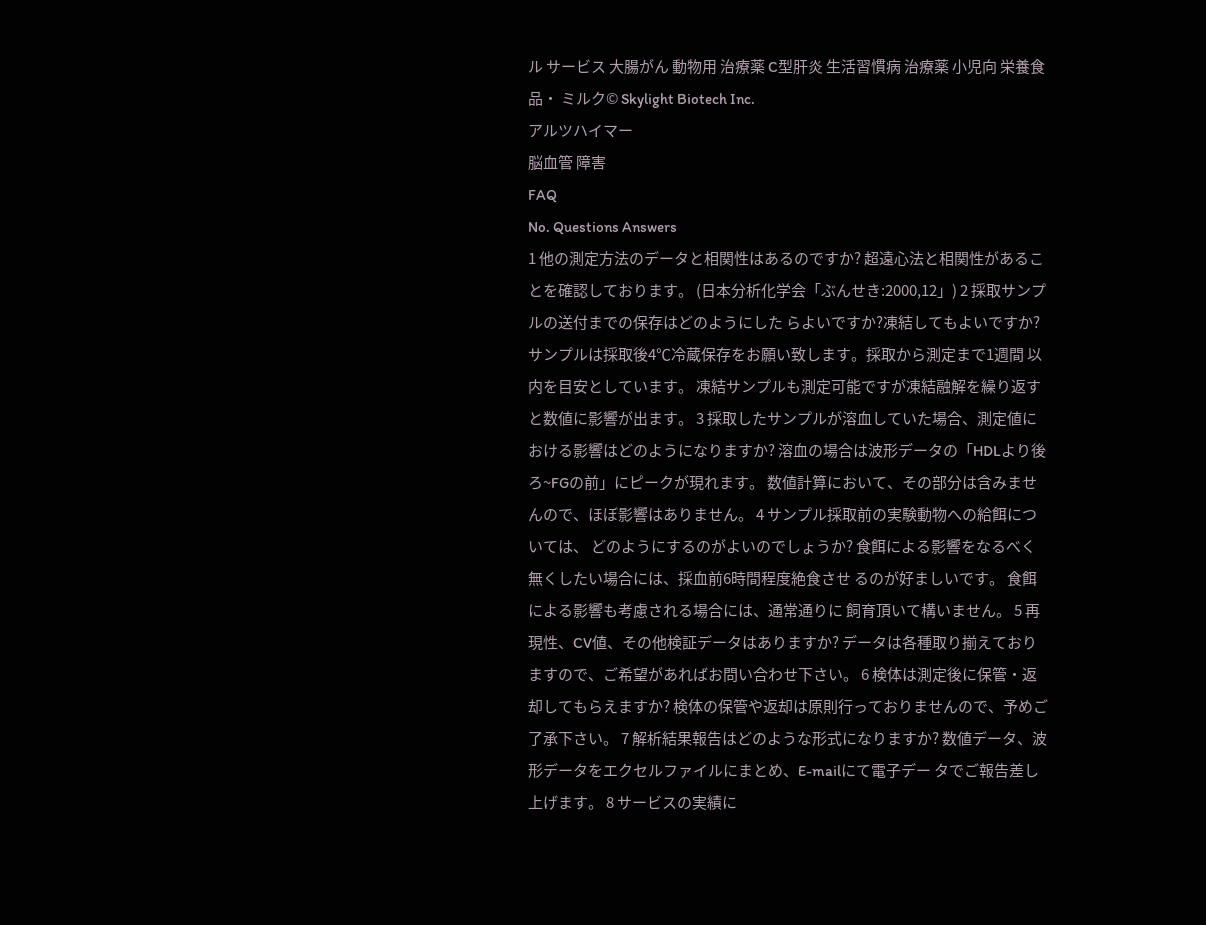ル サービス 大腸がん 動物用 治療薬 C型肝炎 生活習慣病 治療薬 小児向 栄養食品・ ミルク© Skylight Biotech Inc.
アルツハイマー
脳血管 障害
FAQ
No. Questions Answers
1 他の測定方法のデータと相関性はあるのですか? 超遠心法と相関性があることを確認しております。 (日本分析化学会「ぶんせき:2000,12」) 2 採取サンプルの送付までの保存はどのようにした らよいですか?凍結してもよいですか? サンプルは採取後4℃冷蔵保存をお願い致します。採取から測定まで1週間 以内を目安としています。 凍結サンプルも測定可能ですが凍結融解を繰り返すと数値に影響が出ます。 3 採取したサンプルが溶血していた場合、測定値に おける影響はどのようになりますか? 溶血の場合は波形データの「HDLより後ろ~FGの前」にピークが現れます。 数値計算において、その部分は含みませんので、ほぼ影響はありません。 4 サンプル採取前の実験動物への給餌については、 どのようにするのがよいのでしょうか? 食餌による影響をなるべく無くしたい場合には、採血前6時間程度絶食させ るのが好ましいです。 食餌による影響も考慮される場合には、通常通りに 飼育頂いて構いません。 5 再現性、CV値、その他検証データはありますか? データは各種取り揃えておりますので、ご希望があればお問い合わせ下さい。 6 検体は測定後に保管・返却してもらえますか? 検体の保管や返却は原則行っておりませんので、予めご了承下さい。 7 解析結果報告はどのような形式になりますか? 数値データ、波形データをエクセルファイルにまとめ、E-mailにて電子デー タでご報告差し上げます。 8 サービスの実績に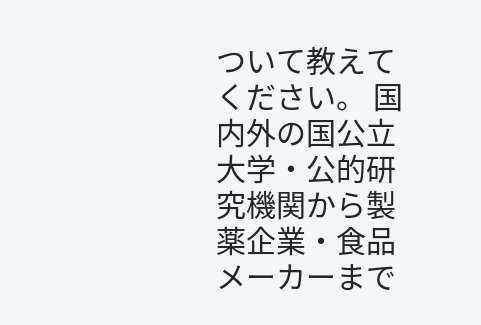ついて教えてください。 国内外の国公立大学・公的研究機関から製薬企業・食品メーカーまで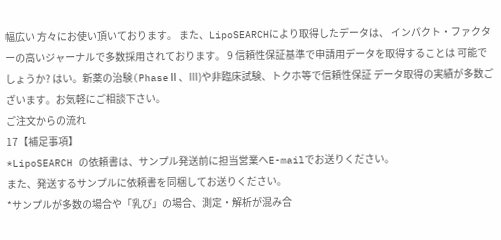幅広い 方々にお使い頂いております。 また、LipoSEARCHにより取得したデータは、 インパクト・ファクターの高いジャーナルで多数採用されております。 9 信頼性保証基準で申請用データを取得することは 可能でしょうか? はい。新薬の治験(PhaseⅡ、Ⅲ)や非臨床試験、トクホ等で信頼性保証 データ取得の実績が多数ございます。お気軽にご相談下さい。
ご注文からの流れ
17【補足事項】
*LipoSEARCH の依頼書は、サンプル発送前に担当営業へE-mailでお送りください。
また、発送するサンプルに依頼書を同梱してお送りください。
*サンプルが多数の場合や「乳び」の場合、測定・解析が混み合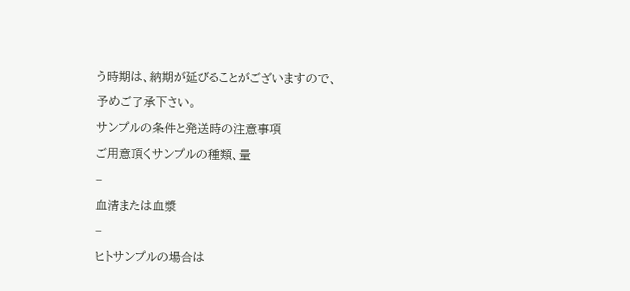う時期は、納期が延びることがございますので、
予めご了承下さい。
サンプルの条件と発送時の注意事項
ご用意頂くサンプルの種類、量
–
血清または血漿
–
ヒトサンプルの場合は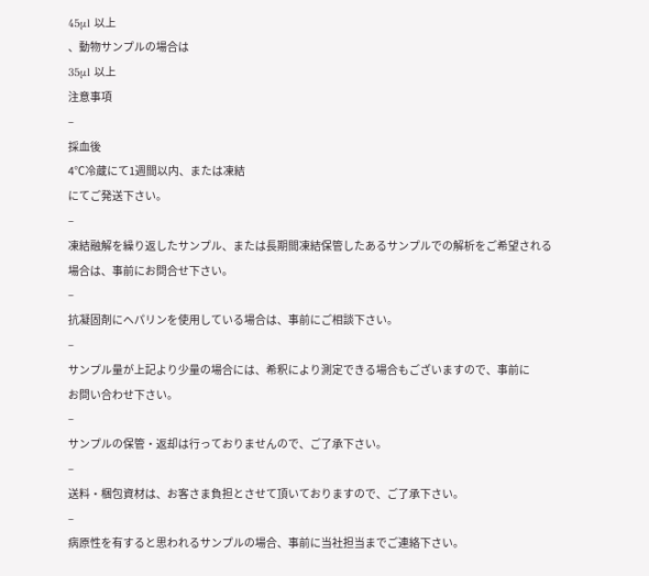45μl 以上
、動物サンプルの場合は
35μl 以上
注意事項
–
採血後
4℃冷蔵にて1週間以内、または凍結
にてご発送下さい。
–
凍結融解を繰り返したサンプル、または長期間凍結保管したあるサンプルでの解析をご希望される
場合は、事前にお問合せ下さい。
–
抗凝固剤にヘパリンを使用している場合は、事前にご相談下さい。
–
サンプル量が上記より少量の場合には、希釈により測定できる場合もございますので、事前に
お問い合わせ下さい。
–
サンプルの保管・返却は行っておりませんので、ご了承下さい。
–
送料・梱包資材は、お客さま負担とさせて頂いておりますので、ご了承下さい。
–
病原性を有すると思われるサンプルの場合、事前に当社担当までご連絡下さい。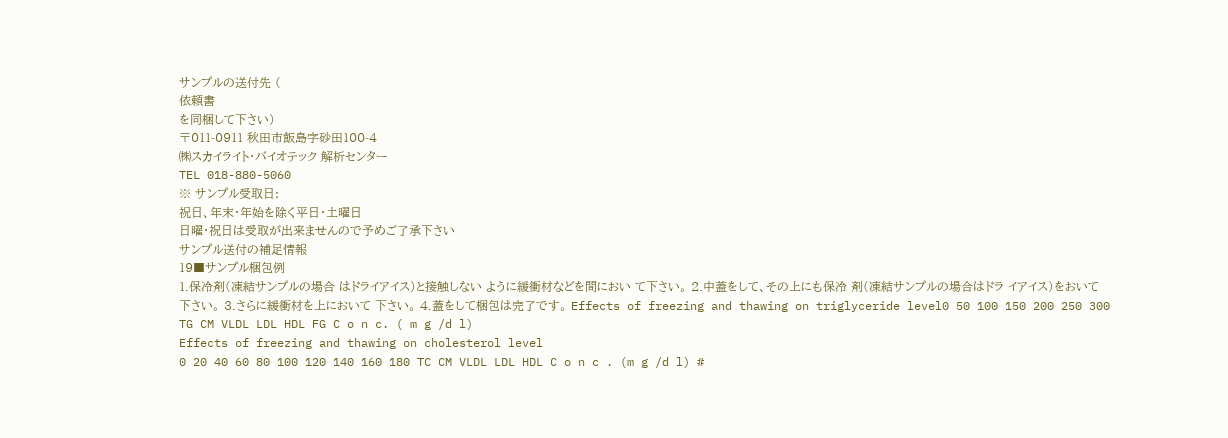サンプルの送付先 (
依頼書
を同梱して下さい)
〒011-0911 秋田市飯島字砂田100-4
㈱スカイライト・バイオテック 解析センター
TEL 018-880-5060
※ サンプル受取日:
祝日、年末・年始を除く平日・土曜日
日曜・祝日は受取が出来ませんので予めご了承下さい
サンプル送付の補足情報
19■サンプル梱包例
1.保冷剤(凍結サンプルの場合 はドライアイス)と接触しない ように緩衝材などを間におい て下さい。 2.中蓋をして、その上にも保冷 剤(凍結サンプルの場合はドラ イアイス)をおいて下さい。 3.さらに緩衝材を上において 下さい。 4.蓋をして梱包は完了です。 Effects of freezing and thawing on triglyceride level0 50 100 150 200 250 300 TG CM VLDL LDL HDL FG C o n c. ( m g /d l)
Effects of freezing and thawing on cholesterol level
0 20 40 60 80 100 120 140 160 180 TC CM VLDL LDL HDL C o n c . (m g /d l) #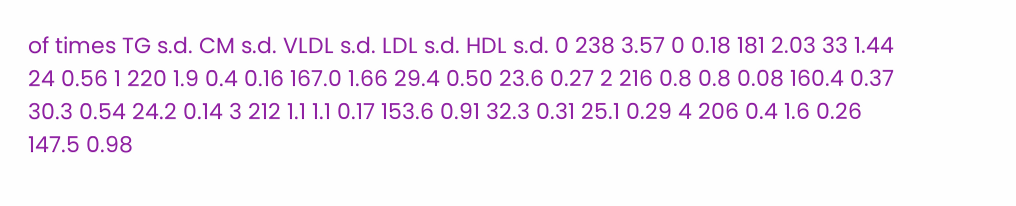of times TG s.d. CM s.d. VLDL s.d. LDL s.d. HDL s.d. 0 238 3.57 0 0.18 181 2.03 33 1.44 24 0.56 1 220 1.9 0.4 0.16 167.0 1.66 29.4 0.50 23.6 0.27 2 216 0.8 0.8 0.08 160.4 0.37 30.3 0.54 24.2 0.14 3 212 1.1 1.1 0.17 153.6 0.91 32.3 0.31 25.1 0.29 4 206 0.4 1.6 0.26 147.5 0.98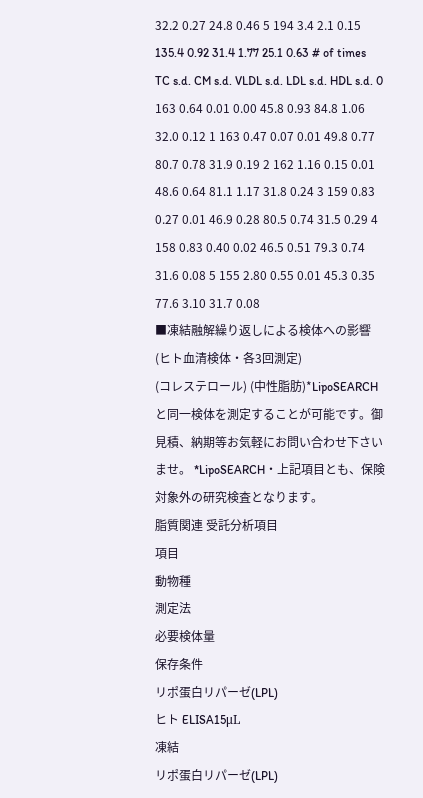32.2 0.27 24.8 0.46 5 194 3.4 2.1 0.15 135.4 0.92 31.4 1.77 25.1 0.63 # of times TC s.d. CM s.d. VLDL s.d. LDL s.d. HDL s.d. 0 163 0.64 0.01 0.00 45.8 0.93 84.8 1.06 32.0 0.12 1 163 0.47 0.07 0.01 49.8 0.77 80.7 0.78 31.9 0.19 2 162 1.16 0.15 0.01 48.6 0.64 81.1 1.17 31.8 0.24 3 159 0.83 0.27 0.01 46.9 0.28 80.5 0.74 31.5 0.29 4 158 0.83 0.40 0.02 46.5 0.51 79.3 0.74 31.6 0.08 5 155 2.80 0.55 0.01 45.3 0.35 77.6 3.10 31.7 0.08
■凍結融解繰り返しによる検体への影響
(ヒト血清検体・各3回測定)
(コレステロール) (中性脂肪)*LipoSEARCHと同一検体を測定することが可能です。御見積、納期等お気軽にお問い合わせ下さいませ。 *LipoSEARCH・上記項目とも、保険対象外の研究検査となります。
脂質関連 受託分析項目
項目
動物種
測定法
必要検体量
保存条件
リポ蛋白リパーゼ(LPL)
ヒト ELISA15μL
凍結
リポ蛋白リパーゼ(LPL)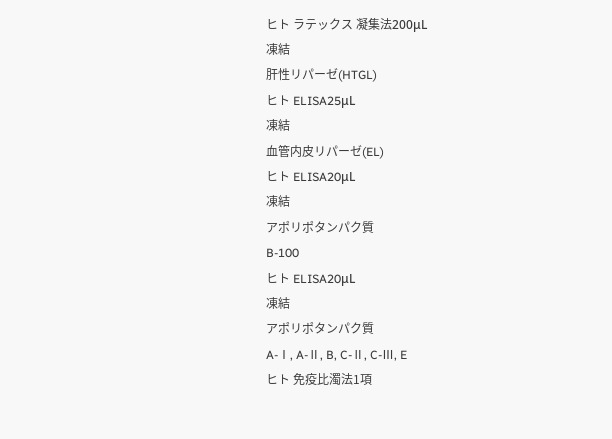ヒト ラテックス 凝集法200μL
凍結
肝性リパーゼ(HTGL)
ヒト ELISA25μL
凍結
血管内皮リパーゼ(EL)
ヒト ELISA20μL
凍結
アポリポタンパク質
B-100
ヒト ELISA20μL
凍結
アポリポタンパク質
A-Ⅰ, A-Ⅱ, B, C-Ⅱ, C-Ⅲ, E
ヒト 免疫比濁法1項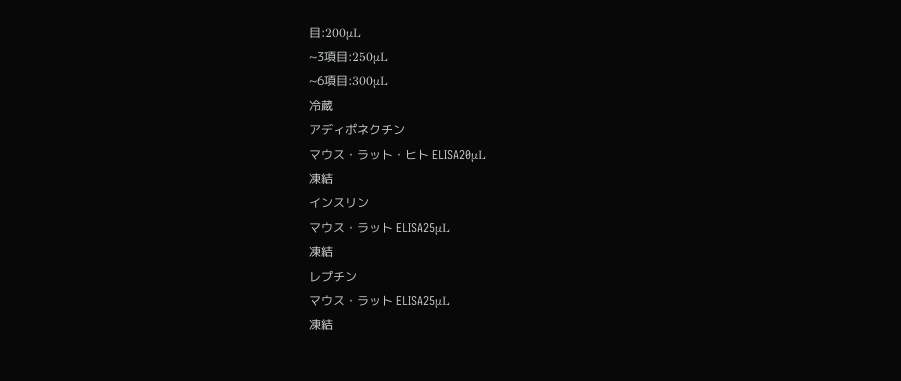目:200μL
~3項目:250μL
~6項目:300μL
冷蔵
アディポネクチン
マウス・ラット・ヒト ELISA20μL
凍結
インスリン
マウス・ラット ELISA25μL
凍結
レプチン
マウス・ラット ELISA25μL
凍結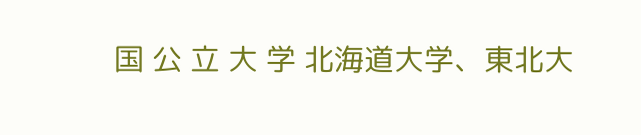国 公 立 大 学 北海道大学、東北大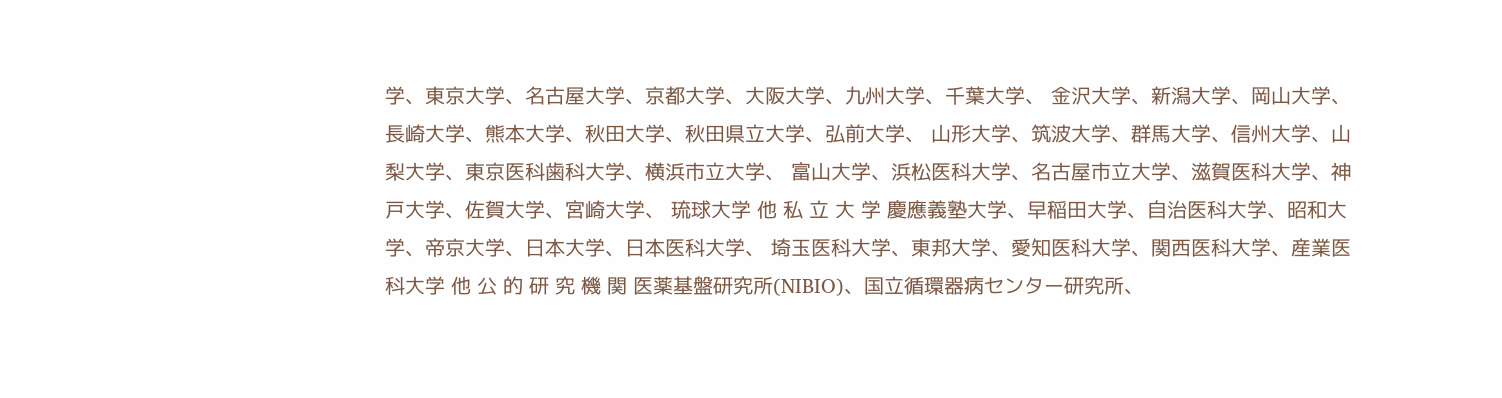学、東京大学、名古屋大学、京都大学、大阪大学、九州大学、千葉大学、 金沢大学、新潟大学、岡山大学、長崎大学、熊本大学、秋田大学、秋田県立大学、弘前大学、 山形大学、筑波大学、群馬大学、信州大学、山梨大学、東京医科歯科大学、横浜市立大学、 富山大学、浜松医科大学、名古屋市立大学、滋賀医科大学、神戸大学、佐賀大学、宮崎大学、 琉球大学 他 私 立 大 学 慶應義塾大学、早稲田大学、自治医科大学、昭和大学、帝京大学、日本大学、日本医科大学、 埼玉医科大学、東邦大学、愛知医科大学、関西医科大学、産業医科大学 他 公 的 研 究 機 関 医薬基盤研究所(NIBIO)、国立循環器病センター研究所、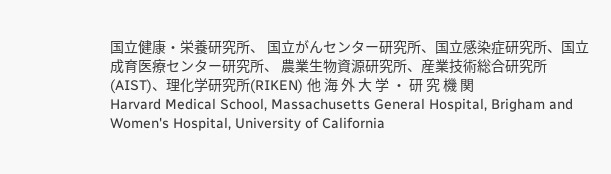国立健康・栄養研究所、 国立がんセンター研究所、国立感染症研究所、国立成育医療センター研究所、 農業生物資源研究所、産業技術総合研究所(AIST)、理化学研究所(RIKEN) 他 海 外 大 学 ・ 研 究 機 関
Harvard Medical School, Massachusetts General Hospital, Brigham and Women's Hospital, University of California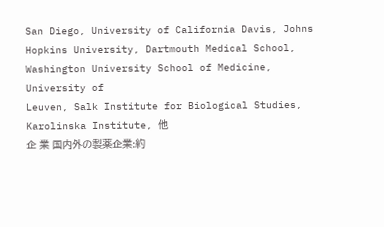San Diego, University of California Davis, Johns Hopkins University, Dartmouth Medical School, Washington University School of Medicine, University of
Leuven, Salk Institute for Biological Studies, Karolinska Institute, 他
企 業 国内外の製薬企業:約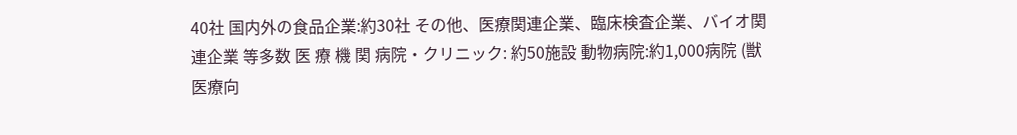40社 国内外の食品企業:約30社 その他、医療関連企業、臨床検査企業、バイオ関連企業 等多数 医 療 機 関 病院・クリニック: 約50施設 動物病院:約1,000病院 (獣医療向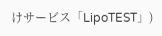けサービス「LipoTEST」)